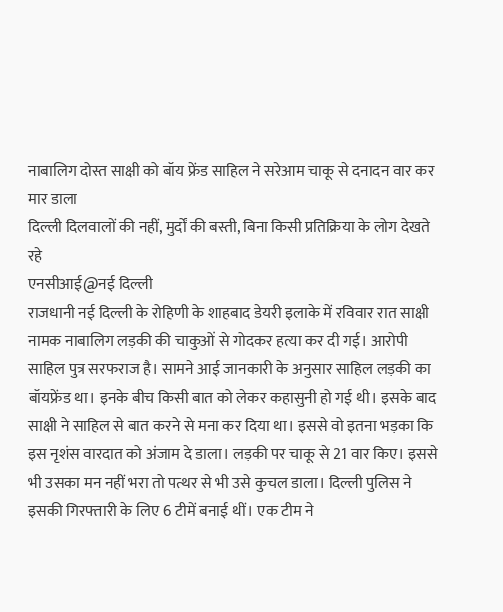नाबालिग दोस्त साक्षी को बॉय फ्रेंड साहिल ने सरेआम चाकू से दनादन वार कर मार डाला
दिल्ली दिलवालों की नहीं, मुर्दों की बस्ती, बिना किसी प्रतिक्रिया के लोग देखते रहे
एनसीआई@नई दिल्ली
राजधानी नई दिल्ली के रोहिणी के शाहबाद डेयरी इलाके में रविवार रात साक्षी नामक नाबालिग लड़की की चाकुओं से गोदकर हत्या कर दी गई। आरोपी साहिल पुत्र सरफराज है। सामने आई जानकारी के अनुसार साहिल लड़की का बॉयफ्रेंड था। इनके बीच किसी बात को लेकर कहासुनी हो गई थी। इसके बाद साक्षी ने साहिल से बात करने से मना कर दिया था। इससे वो इतना भड़का कि इस नृशंस वारदात को अंजाम दे डाला। लड़की पर चाकू से 21 वार किए। इससे भी उसका मन नहीं भरा तो पत्थर से भी उसे कुचल डाला। दिल्ली पुलिस ने इसकी गिरफ्तारी के लिए 6 टीमें बनाई थीं। एक टीम ने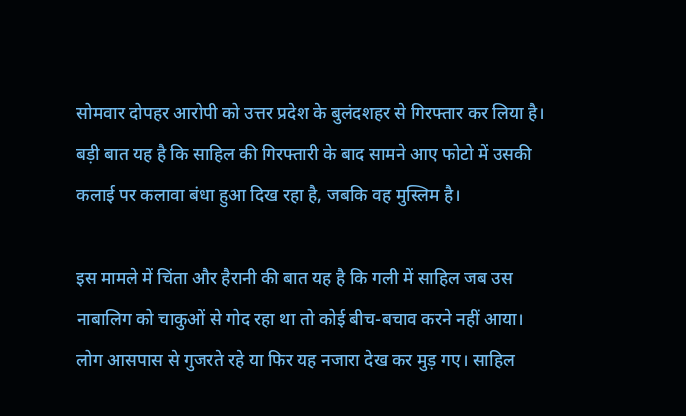सोमवार दोपहर आरोपी को उत्तर प्रदेश के बुलंदशहर से गिरफ्तार कर लिया है। बड़ी बात यह है कि साहिल की गिरफ्तारी के बाद सामने आए फोटो में उसकी कलाई पर कलावा बंधा हुआ दिख रहा है, जबकि वह मुस्लिम है।

इस मामले में चिंता और हैरानी की बात यह है कि गली में साहिल जब उस नाबालिग को चाकुओं से गोद रहा था तो कोई बीच-बचाव करने नहीं आया। लोग आसपास से गुजरते रहे या फिर यह नजारा देख कर मुड़ गए। साहिल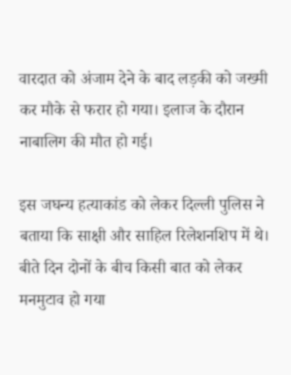वारदात को अंजाम देने के बाद लड़की को जख्मी कर मौके से फरार हो गया। इलाज के दौरान नाबालिग की मौत हो गई।

इस जघन्य हत्याकांड को लेकर दिल्ली पुलिस ने बताया कि साक्षी और साहिल रिलेशनशिप में थे। बीते दिन दोनों के बीच किसी बात को लेकर मनमुटाव हो गया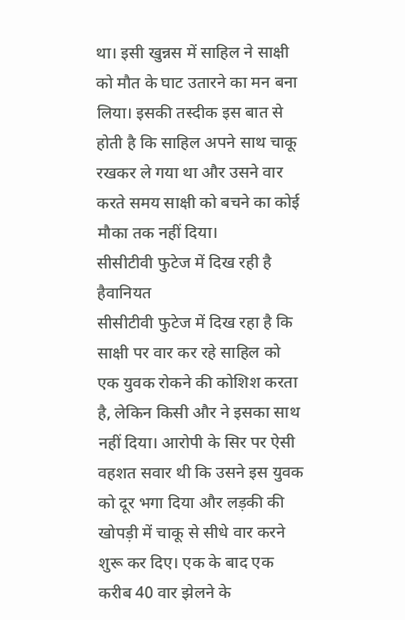था। इसी खुन्नस में साहिल ने साक्षी को मौत के घाट उतारने का मन बना लिया। इसकी तस्दीक इस बात से होती है कि साहिल अपने साथ चाकू रखकर ले गया था और उसने वार करते समय साक्षी को बचने का कोई मौका तक नहीं दिया।
सीसीटीवी फुटेज में दिख रही है हैवानियत
सीसीटीवी फुटेज में दिख रहा है कि साक्षी पर वार कर रहे साहिल को एक युवक रोकने की कोशिश करता है, लेकिन किसी और ने इसका साथ नहीं दिया। आरोपी के सिर पर ऐसी वहशत सवार थी कि उसने इस युवक को दूर भगा दिया और लड़की की खोपड़ी में चाकू से सीधे वार करने शुरू कर दिए। एक के बाद एक करीब 40 वार झेलने के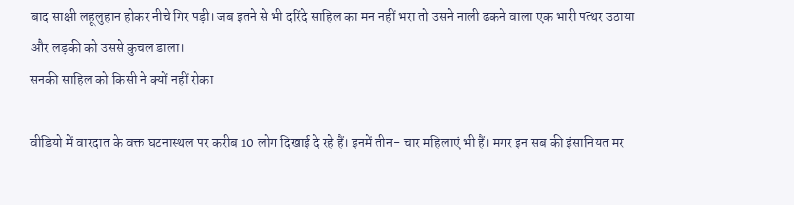बाद साक्षी लहूलुहान होकर नीचे गिर पड़ी। जब इतने से भी दरिंदे साहिल का मन नहीं भरा तो उसने नाली ढकने वाला एक भारी पत्थर उठाया और लड़की को उससे कुचल डाला।
सनकी साहिल को किसी ने क्यों नहीं रोका

वीडियो में वारदात के वक्त घटनास्थल पर करीब 10 लोग दिखाई दे रहे हैं। इनमें तीन- चार महिलाएं भी हैं। मगर इन सब की इंसानियत मर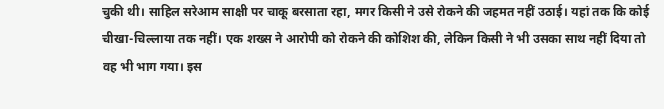चुकी थी। साहिल सरेआम साक्षी पर चाकू बरसाता रहा, मगर किसी ने उसे रोकने की जहमत नहीं उठाई। यहां तक कि कोई चीखा-चिल्लाया तक नहीं। एक शख्स ने आरोपी को रोकने की कोशिश की, लेकिन किसी ने भी उसका साथ नहीं दिया तो वह भी भाग गया। इस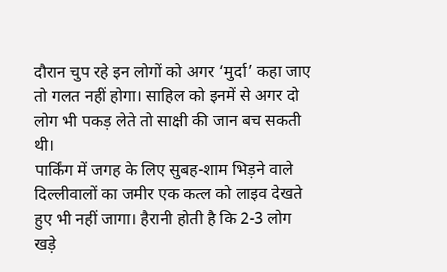दौरान चुप रहे इन लोगों को अगर ‘मुर्दा’ कहा जाए तो गलत नहीं होगा। साहिल को इनमें से अगर दो लोग भी पकड़ लेते तो साक्षी की जान बच सकती थी।
पार्किंग में जगह के लिए सुबह-शाम भिड़ने वाले दिल्लीवालों का जमीर एक कत्ल को लाइव देखते हुए भी नहीं जागा। हैरानी होती है कि 2-3 लोग खड़े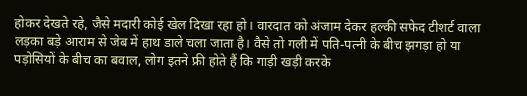होकर देखते रहे, जैसे मदारी कोई खेल दिखा रहा हो। वारदात को अंजाम देकर हल्की सफेद टीशर्ट वाला लड़का बड़े आराम से जेब में हाथ डाले चला जाता है। वैसे तो गली में पति-पत्नी के बीच झगड़ा हो या पड़ोसियों के बीच का बवाल, लोग इतने फ्री होते हैं कि गाड़ी खड़ी करके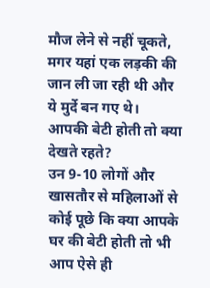मौज लेने से नहीं चूकते, मगर यहां एक लड़की की जान ली जा रही थी और ये मुर्दे बन गए थे।
आपकी बेटी होती तो क्या देखते रहते?
उन 9-10 लोगों और खासतौर से महिलाओं से कोई पूछे कि क्या आपके घर की बेटी होती तो भी आप ऐसे ही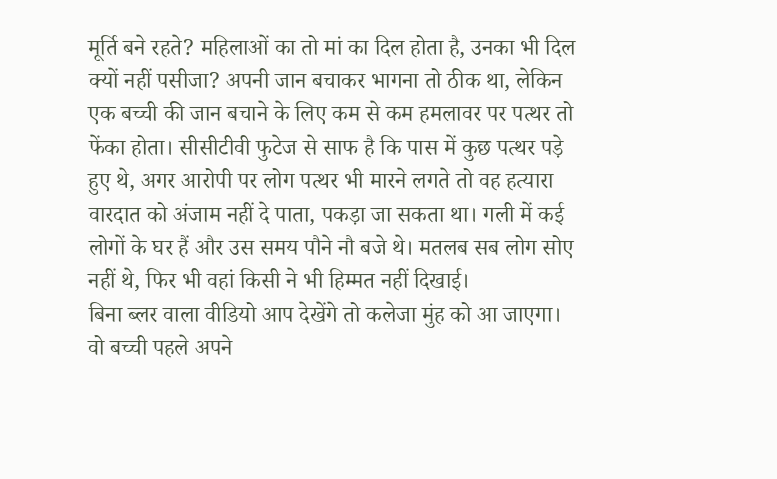मूर्ति बने रहते? महिलाओं का तो मां का दिल होता है, उनका भी दिल क्यों नहीं पसीजा? अपनी जान बचाकर भागना तो ठीक था, लेकिन एक बच्ची की जान बचाने के लिए कम से कम हमलावर पर पत्थर तो फेंका होता। सीसीटीवी फुटेज से साफ है कि पास में कुछ पत्थर पड़े हुए थे, अगर आरोपी पर लोग पत्थर भी मारने लगते तो वह हत्यारा वारदात को अंजाम नहीं दे पाता, पकड़ा जा सकता था। गली में कई लोगों के घर हैं और उस समय पौने नौ बजे थे। मतलब सब लोग सोए नहीं थे, फिर भी वहां किसी ने भी हिम्मत नहीं दिखाई।
बिना ब्लर वाला वीडियो आप देखेंगे तो कलेजा मुंह को आ जाएगा। वो बच्ची पहले अपने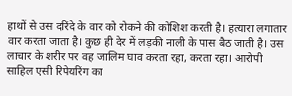हाथों से उस दरिंदे के वार को रोकने की कोशिश करती है। हत्यारा लगातार वार करता जाता है। कुछ ही देर में लड़की नाली के पास बैठ जाती है। उस लाचार के शरीर पर वह जालिम घाव करता रहा, करता रहा। आरोपी साहिल एसी रिपेयरिंग का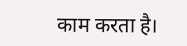काम करता है।